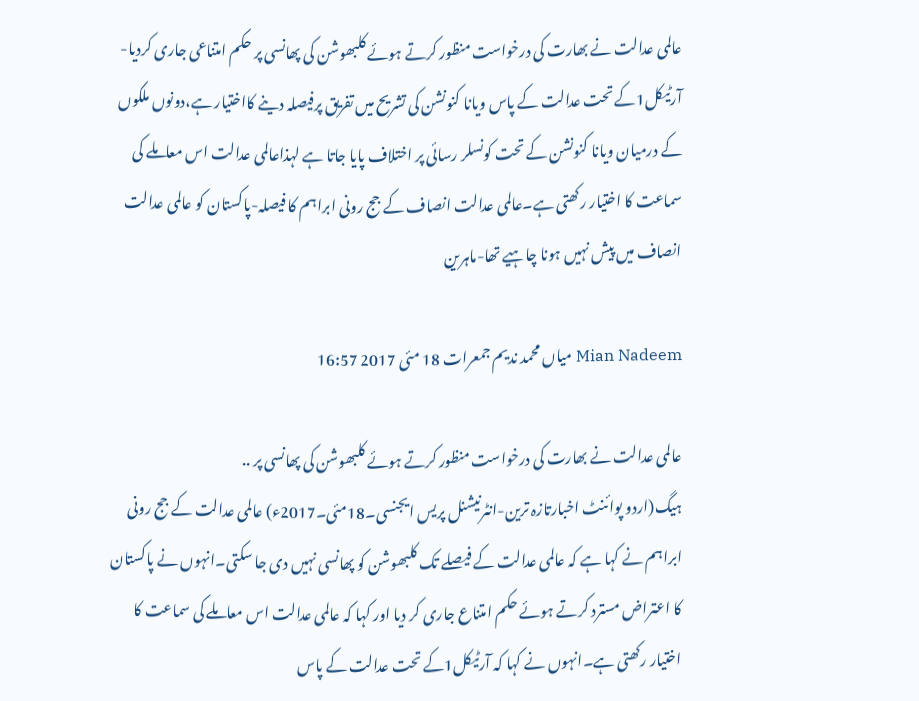عالمی عدالت نے بھارت کی درخواست منظور کرتے ہوئے کلبھوشن کی پھانسی پر حکم امتناعی جاری کردیا-آرٹیکل1کے تحت عدالت کے پاس ویانا کنونشن کی تشریح میں تفریق پرفیصلہ دینے کااختیار ہے،دونوں ملکوں کے درمیان ویانا کنونشن کے تحت کونسلر رسائی پر اختلاف پایا جاتا ہے لہذاعالمی عدالت اس معاملے کی سماعت کا اختیار رکھتی ہے۔عالمی عدالت انصاف کے جج رونی ابراہم کا فیصلہ-پاکستان کو عالمی عدالت انصاف میں پیش نہیں ہونا چاہیے تھا-ماہرین

Mian Nadeem میاں محمد ندیم جمعرات 18 مئی 2017 16:57

عالمی عدالت نے بھارت کی درخواست منظور کرتے ہوئے کلبھوشن کی پھانسی پر ..
ہیگ(اردو پوائنٹ اخبارتازہ ترین-انٹرنیشنل پریس ایجنسی۔18مئی۔2017ء) عالمی عدالت کے جج رونی ابراہم نے کہا ہے کہ عالمی عدالت کے فیصلے تک کلبھوشن کو پھانسی نہیں دی جا سکتی۔انہوں نے پاکستان کا اعتراض مسترد کرتے ہوئے حکم امتناع جاری کر دیا اور کہا کہ عالمی عدالت اس معاملے کی سماعت کا اختیار رکھتی ہے۔انہوں نے کہا کہ آرٹیکل1کے تحت عدالت کے پاس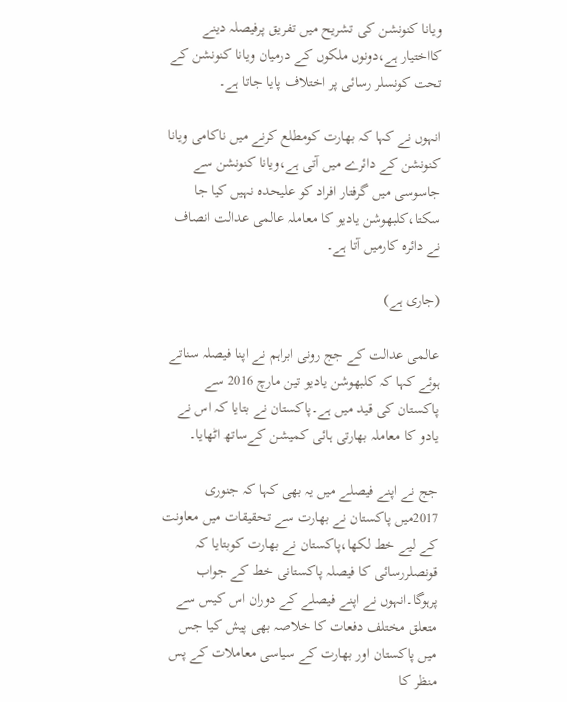ویانا کنونشن کی تشریح میں تفریق پرفیصلہ دینے کااختیار ہے،دونوں ملکوں کے درمیان ویانا کنونشن کے تحت کونسلر رسائی پر اختلاف پایا جاتا ہے۔

انہوں نے کہا کہ بھارت کومطلع کرنے میں ناکامی ویانا کنونشن کے دائرے میں آتی ہے،ویانا کنونشن سے جاسوسی میں گرفتار افراد کو علیحدہ نہیں کیا جا سکتا،کلبھوشن یادیو کا معاملہ عالمی عدالت انصاف نے دائرہ کارمیں آتا ہے۔

(جاری ہے)

عالمی عدالت کے جج رونی ابراہم نے اپنا فیصلہ سناتے ہوئے کہا کہ کلبھوشن یادیو تین مارچ 2016 سے پاکستان کی قید میں ہے۔پاکستان نے بتایا کہ اس نے یادو کا معاملہ بھارتی ہائی کمیشن کےساتھ اٹھایا۔

جج نے اپنے فیصلے میں یہ بھی کہا کہ جنوری 2017میں پاکستان نے بھارت سے تحقیقات میں معاونت کے لیے خط لکھا،پاکستان نے بھارت کوبتایا کہ قونصلررسائی کا فیصلہ پاکستانی خط کے جواب پرہوگا۔انہوں نے اپنے فیصلے کے دوران اس کیس سے متعلق مختلف دفعات کا خلاصہ بھی پیش کیا جس میں پاکستان اور بھارت کے سیاسی معاملات کے پس منظر کا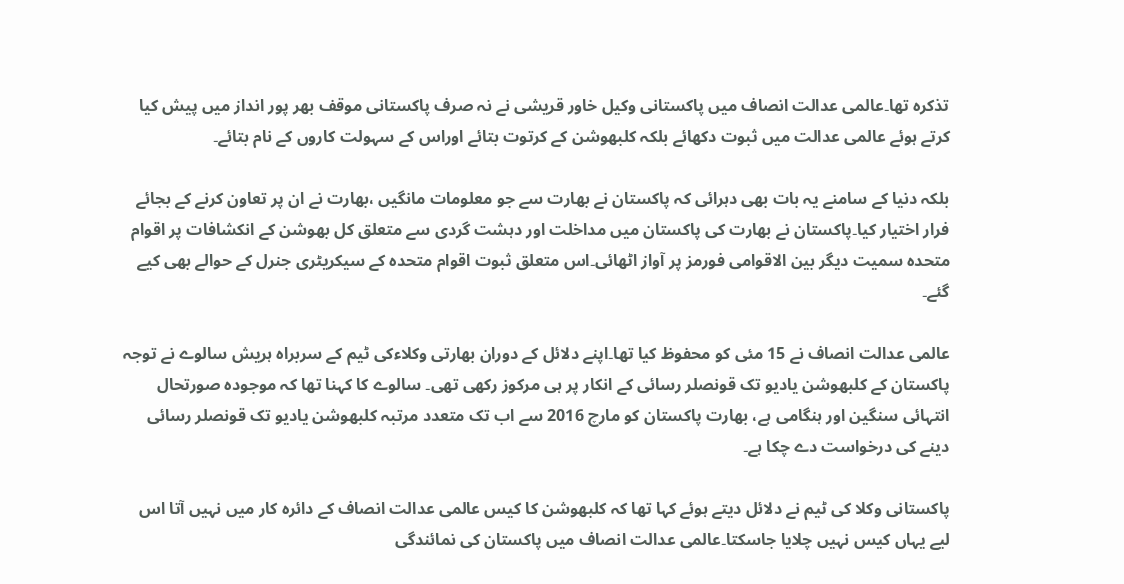تذکرہ تھا۔عالمی عدالت انصاف میں پاکستانی وکیل خاور قریشی نے نہ صرف پاکستانی موقف بھر پور انداز میں پیش کیا کرتے ہوئے عالمی عدالت میں ثبوت دکھائے بلکہ کلبھوشن کے کرتوت بتائے اوراس کے سہولت کاروں کے نام بتائے۔

بلکہ دنیا کے سامنے یہ بات بھی دہرائی کہ پاکستان نے بھارت سے جو معلومات مانگیں ،بھارت نے ان پر تعاون کرنے کے بجائے فرار اختیار کیا۔پاکستان نے بھارت کی پاکستان میں مداخلت اور دہشت گردی سے متعلق کل بھوشن کے انکشافات پر اقوام متحدہ سمیت دیگر بین الاقوامی فورمز پر آواز اٹھائی۔اس متعلق ثبوت اقوام متحدہ کے سیکریٹری جنرل کے حوالے بھی کیے گئے۔

عالمی عدالت انصاف نے 15 مئی کو محفوظ کیا تھا۔اپنے دلائل کے دوران بھارتی وکلاءکی ٹیم کے سربراہ ہریش سالوے نے توجہ پاکستان کے کلبھوشن یادیو تک قونصلر رسائی کے انکار پر ہی مرکوز رکھی تھی۔ سالوے کا کہنا تھا کہ موجودہ صورتحال انتہائی سنگین اور ہنگامی ہے، بھارت پاکستان کو مارچ 2016 سے اب تک متعدد مرتبہ کلبھوشن یادیو تک قونصلر رسائی دینے کی درخواست دے چکا ہے۔

پاکستانی وکلا کی ٹیم نے دلائل دیتے ہوئے کہا تھا کہ کلبھوشن کا کیس عالمی عدالت انصاف کے دائرہ کار میں نہیں آتا اس لیے یہاں کیس نہیں چلایا جاسکتا۔عالمی عدالت انصاف میں پاکستان کی نمائندگی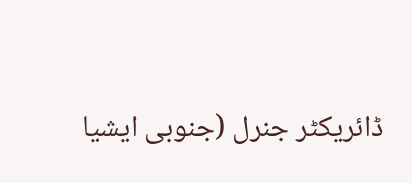ڈائریکٹر جنرل (جنوبی ایشیا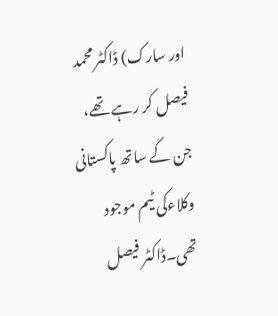اور سارک) ڈاکٹر محمد فیصل کر رہے تھے، جن کے ساتھ پاکستانی وکلاءکی ٹیم موجود تھی۔ڈاکٹر فیصل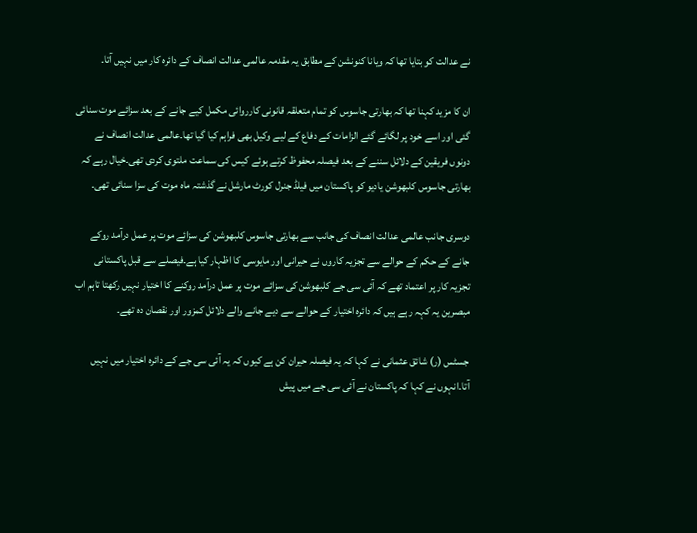نے عدالت کو بتایا تھا کہ ویانا کنونشن کے مطابق یہ مقدمہ عالمی عدالت انصاف کے دائرہ کار میں نہیں آتا۔

ان کا مزید کہنا تھا کہ بھارتی جاسوس کو تمام متعلقہ قانونی کارروائی مکمل کیے جانے کے بعد سزائے موت سنائی گئی اور اسے خود پر لگائے گئے الزامات کے دفاع کے لیے وکیل بھی فراہم کیا گیا تھا۔عالمی عدالت انصاف نے دونوں فریقین کے دلائل سننے کے بعد فیصلہ محفوظ کرتے ہوئے کیس کی سماعت ملتوی کردی تھی۔خیال رہے کہ بھارتی جاسوس کلبھوشن یادیو کو پاکستان میں فیلڈ جنرل کورٹ مارشل نے گذشتہ ماہ موت کی سزا سنائی تھی۔

دوسری جانب عالمی عدالت انصاف کی جانب سے بھارتی جاسوس کلبھوشن کی سزائے موت پر عمل درآمد روکے جانے کے حکم کے حوالے سے تجزیہ کاروں نے حیرانی اور مایوسی کا اظہار کیا ہے۔فیصلے سے قبل پاکستانی تجزیہ کار پر اعتماد تھے کہ آئی سی جے کلبھوشن کی سزائے موت پر عمل درآمد روکنے کا اختیار نہیں رکھتا تاہم اب مبصرین یہ کہہ رہے ہیں کہ دائرہ اختیار کے حوالے سے دیے جانے والے دلائل کمزور اور نقصان دہ تھے۔

جسٹس (ر) شائق عثمانی نے کہا کہ یہ فیصلہ حیران کن ہے کیوں کہ یہ آئی سی جے کے دائرہ اختیار میں نہیں آتا۔انہوں نے کہا کہ پاکستان نے آئی سی جے میں پیش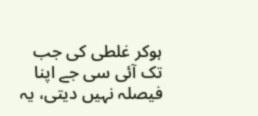ہوکر غلطی کی جب تک آئی سی جے اپنا فیصلہ نہیں دیتی، یہ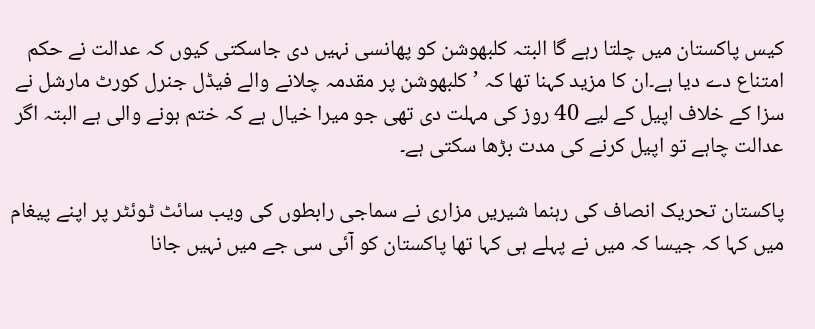کیس پاکستان میں چلتا رہے گا البتہ کلبھوشن کو پھانسی نہیں دی جاسکتی کیوں کہ عدالت نے حکم امتناع دے دیا ہے۔ان کا مزید کہنا تھا کہ ’کلبھوشن پر مقدمہ چلانے والے فیڈل جنرل کورٹ مارشل نے سزا کے خلاف اپیل کے لیے 40 روز کی مہلت دی تھی جو میرا خیال ہے کہ ختم ہونے والی ہے البتہ اگر عدالت چاہے تو اپیل کرنے کی مدت بڑھا سکتی ہے۔

پاکستان تحریک انصاف کی رہنما شیریں مزاری نے سماجی رابطوں کی ویب سائٹ ٹوئٹر پر اپنے پیغام میں کہا کہ جیسا کہ میں نے پہلے ہی کہا تھا پاکستان کو آئی سی جے میں نہیں جانا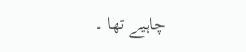چاہیے تھا ۔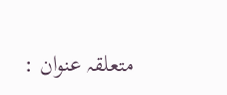متعلقہ عنوان :